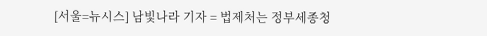[서울=뉴시스] 남빛나라 기자 = 법제처는 정부세종청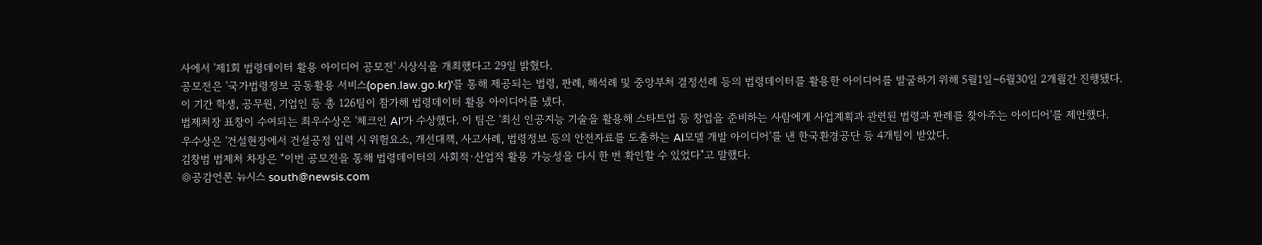사에서 '제1회 법령데이터 활용 아이디어 공모전' 시상식을 개최했다고 29일 밝혔다.
공모전은 '국가법령정보 공동활용 서비스(open.law.go.kr)'를 통해 제공되는 법령, 판례, 해석례 및 중앙부처 결정선례 등의 법령데이터를 활용한 아이디어를 발굴하기 위해 5월1일~6월30일 2개월간 진행됐다.
이 기간 학생, 공무원, 기업인 등 총 126팀이 참가해 법령데이터 활용 아이디어를 냈다.
법제처장 표창이 수여되는 최우수상은 '체크인 AI'가 수상했다. 이 팀은 '최신 인공지능 기술을 활용해 스타트업 등 창업을 준비하는 사람에게 사업계획과 관련된 법령과 판례를 찾아주는 아이디어'를 제안했다.
우수상은 '건설현장에서 건설공정 입력 시 위험요소, 개선대책, 사고사례, 법령정보 등의 안전자료를 도출하는 AI모델 개발 아이디어'를 낸 한국환경공단 등 4개팀이 받았다.
김창범 법제처 차장은 "이번 공모전을 통해 법령데이터의 사회적·산업적 활용 가능성을 다시 한 번 확인할 수 있었다"고 말했다.
◎공감언론 뉴시스 south@newsis.com